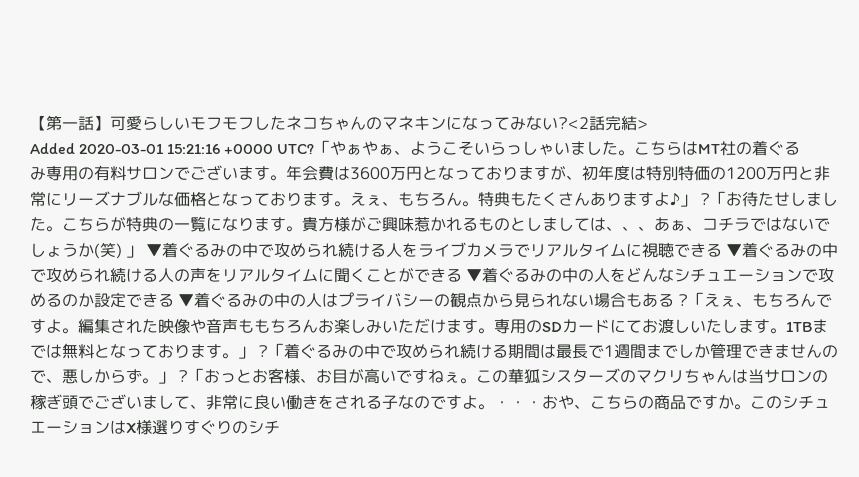【第一話】可愛らしいモフモフしたネコちゃんのマネキンになってみない?<2話完結>
Added 2020-03-01 15:21:16 +0000 UTC?「やぁやぁ、ようこそいらっしゃいました。こちらはMT社の着ぐるみ専用の有料サロンでございます。年会費は3600万円となっておりますが、初年度は特別特価の1200万円と非常にリーズナブルな価格となっております。えぇ、もちろん。特典もたくさんありますよ♪」 ?「お待たせしました。こちらが特典の一覧になります。貴方様がご興味惹かれるものとしましては、、、あぁ、コチラではないでしょうか(笑) 」 ▼着ぐるみの中で攻められ続ける人をライブカメラでリアルタイムに視聴できる ▼着ぐるみの中で攻められ続ける人の声をリアルタイムに聞くことができる ▼着ぐるみの中の人をどんなシチュエーションで攻めるのか設定できる ▼着ぐるみの中の人はプライバシーの観点から見られない場合もある ?「えぇ、もちろんですよ。編集された映像や音声ももちろんお楽しみいただけます。専用のSDカードにてお渡しいたします。1TBまでは無料となっております。」 ?「着ぐるみの中で攻められ続ける期間は最長で1週間までしか管理できませんので、悪しからず。」 ?「おっとお客様、お目が高いですねぇ。この華狐シスターズのマクリちゃんは当サロンの稼ぎ頭でございまして、非常に良い働きをされる子なのですよ。・・・おや、こちらの商品ですか。このシチュエーションはX様選りすぐりのシチ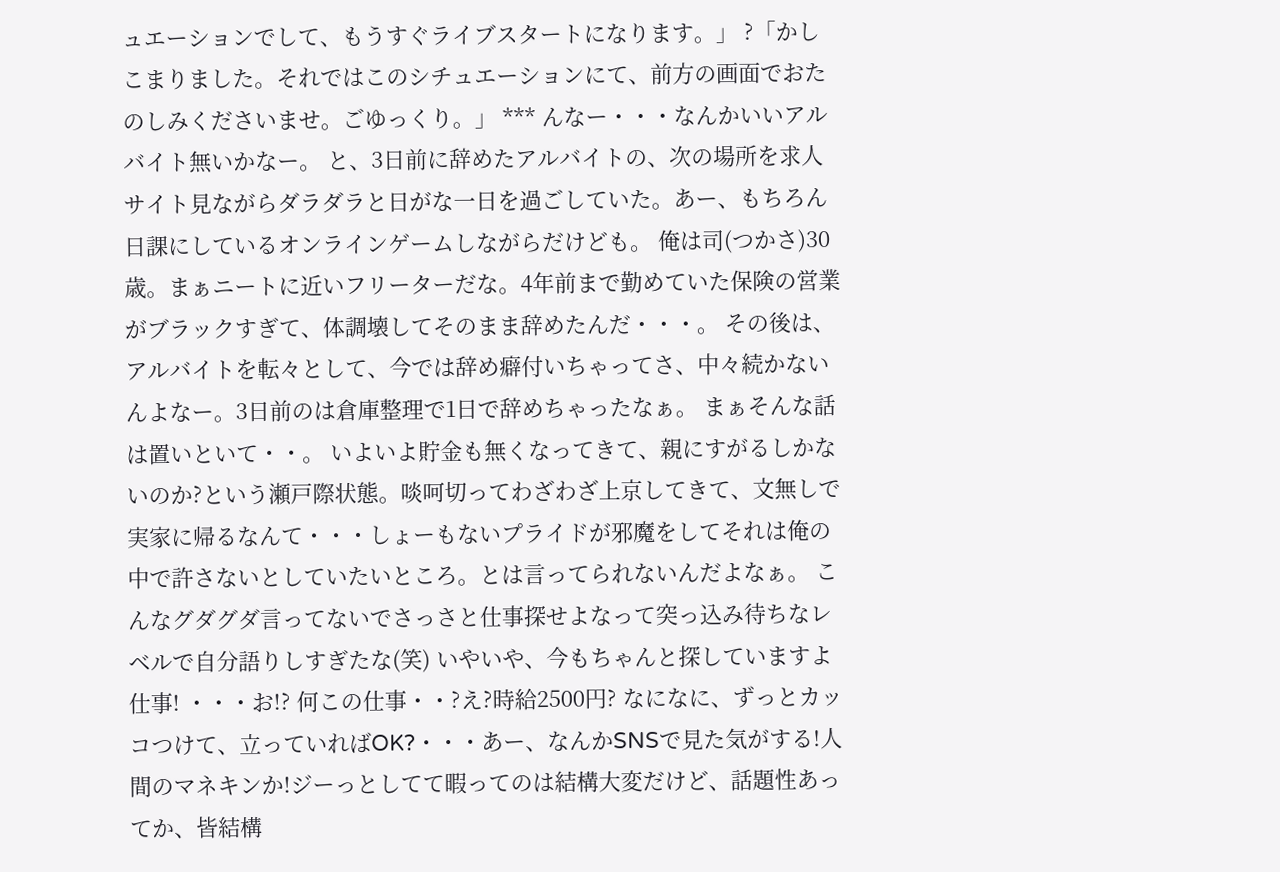ュエーションでして、もうすぐライブスタートになります。」 ?「かしこまりました。それではこのシチュエーションにて、前方の画面でおたのしみくださいませ。ごゆっくり。」 *** んなー・・・なんかいいアルバイト無いかなー。 と、3日前に辞めたアルバイトの、次の場所を求人サイト見ながらダラダラと日がな一日を過ごしていた。あー、もちろん日課にしているオンラインゲームしながらだけども。 俺は司(つかさ)30歳。まぁニートに近いフリーターだな。4年前まで勤めていた保険の営業がブラックすぎて、体調壊してそのまま辞めたんだ・・・。 その後は、アルバイトを転々として、今では辞め癖付いちゃってさ、中々続かないんよなー。3日前のは倉庫整理で1日で辞めちゃったなぁ。 まぁそんな話は置いといて・・。 いよいよ貯金も無くなってきて、親にすがるしかないのか?という瀬戸際状態。啖呵切ってわざわざ上京してきて、文無しで実家に帰るなんて・・・しょーもないプライドが邪魔をしてそれは俺の中で許さないとしていたいところ。とは言ってられないんだよなぁ。 こんなグダグダ言ってないでさっさと仕事探せよなって突っ込み待ちなレベルで自分語りしすぎたな(笑) いやいや、今もちゃんと探していますよ仕事! ・・・お!? 何この仕事・・?え?時給2500円? なになに、ずっとカッコつけて、立っていればOK?・・・あー、なんかSNSで見た気がする!人間のマネキンか!ジーっとしてて暇ってのは結構大変だけど、話題性あってか、皆結構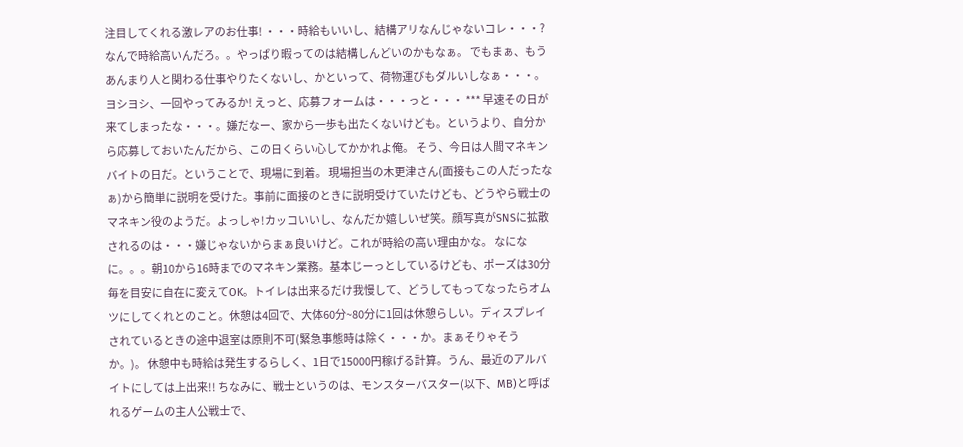注目してくれる激レアのお仕事! ・・・時給もいいし、結構アリなんじゃないコレ・・・? なんで時給高いんだろ。。やっぱり暇ってのは結構しんどいのかもなぁ。 でもまぁ、もうあんまり人と関わる仕事やりたくないし、かといって、荷物運びもダルいしなぁ・・・。ヨシヨシ、一回やってみるか! えっと、応募フォームは・・・っと・・・ *** 早速その日が来てしまったな・・・。嫌だなー、家から一歩も出たくないけども。というより、自分から応募しておいたんだから、この日くらい心してかかれよ俺。 そう、今日は人間マネキンバイトの日だ。ということで、現場に到着。 現場担当の木更津さん(面接もこの人だったなぁ)から簡単に説明を受けた。事前に面接のときに説明受けていたけども、どうやら戦士のマネキン役のようだ。よっしゃ!カッコいいし、なんだか嬉しいぜ笑。顔写真がSNSに拡散されるのは・・・嫌じゃないからまぁ良いけど。これが時給の高い理由かな。 なになに。。。朝10から16時までのマネキン業務。基本じーっとしているけども、ポーズは30分毎を目安に自在に変えてOK。トイレは出来るだけ我慢して、どうしてもってなったらオムツにしてくれとのこと。休憩は4回で、大体60分~80分に1回は休憩らしい。ディスプレイされているときの途中退室は原則不可(緊急事態時は除く・・・か。まぁそりゃそうか。)。 休憩中も時給は発生するらしく、1日で15000円稼げる計算。うん、最近のアルバイトにしては上出来!! ちなみに、戦士というのは、モンスターバスター(以下、MB)と呼ばれるゲームの主人公戦士で、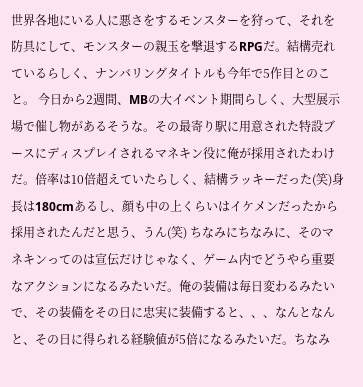世界各地にいる人に悪さをするモンスターを狩って、それを防具にして、モンスターの親玉を撃退するRPGだ。結構売れているらしく、ナンバリングタイトルも今年で5作目とのこと。 今日から2週間、MBの大イベント期間らしく、大型展示場で催し物があるそうな。その最寄り駅に用意された特設ブースにディスプレイされるマネキン役に俺が採用されたわけだ。倍率は10倍超えていたらしく、結構ラッキーだった(笑)身長は180cmあるし、顔も中の上くらいはイケメンだったから採用されたんだと思う、うん(笑) ちなみにちなみに、そのマネキンってのは宣伝だけじゃなく、ゲーム内でどうやら重要なアクションになるみたいだ。俺の装備は毎日変わるみたいで、その装備をその日に忠実に装備すると、、、なんとなんと、その日に得られる経験値が5倍になるみたいだ。ちなみ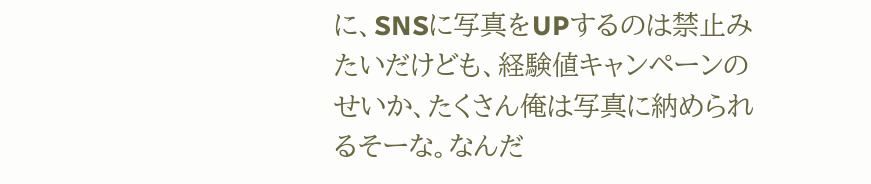に、SNSに写真をUPするのは禁止みたいだけども、経験値キャンペーンのせいか、たくさん俺は写真に納められるそーな。なんだ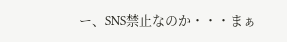ー、SNS禁止なのか・・・まぁ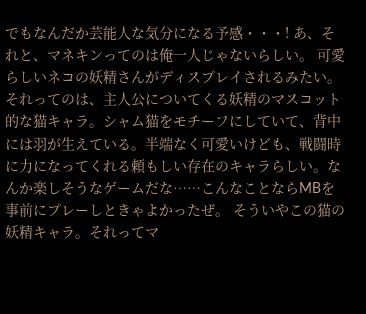でもなんだか芸能人な気分になる予感・・・! あ、それと、マネキンってのは俺一人じゃないらしい。 可愛らしいネコの妖精さんがディスプレイされるみたい。それってのは、主人公についてくる妖精のマスコット的な猫キャラ。シャム猫をモチーフにしていて、背中には羽が生えている。半端なく可愛いけども、戦闘時に力になってくれる頼もしい存在のキャラらしい。なんか楽しそうなゲームだな……こんなことならMBを事前にプレーしときゃよかったぜ。 そういやこの猫の妖精キャラ。それってマ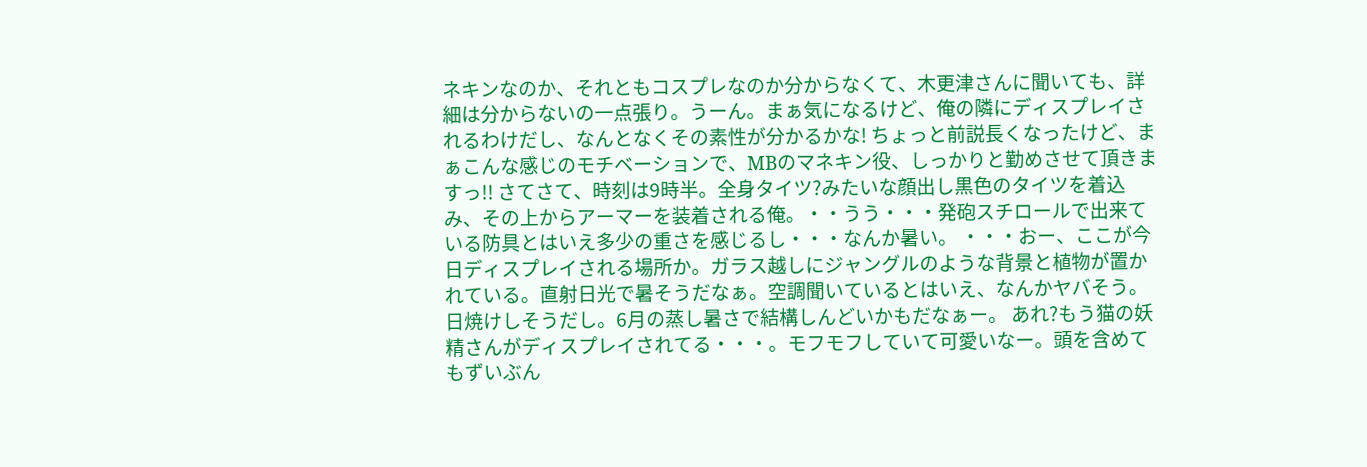ネキンなのか、それともコスプレなのか分からなくて、木更津さんに聞いても、詳細は分からないの一点張り。うーん。まぁ気になるけど、俺の隣にディスプレイされるわけだし、なんとなくその素性が分かるかな! ちょっと前説長くなったけど、まぁこんな感じのモチベーションで、MBのマネキン役、しっかりと勤めさせて頂きますっ!! さてさて、時刻は9時半。全身タイツ?みたいな顔出し黒色のタイツを着込み、その上からアーマーを装着される俺。・・うう・・・発砲スチロールで出来ている防具とはいえ多少の重さを感じるし・・・なんか暑い。 ・・・おー、ここが今日ディスプレイされる場所か。ガラス越しにジャングルのような背景と植物が置かれている。直射日光で暑そうだなぁ。空調聞いているとはいえ、なんかヤバそう。日焼けしそうだし。6月の蒸し暑さで結構しんどいかもだなぁー。 あれ?もう猫の妖精さんがディスプレイされてる・・・。モフモフしていて可愛いなー。頭を含めてもずいぶん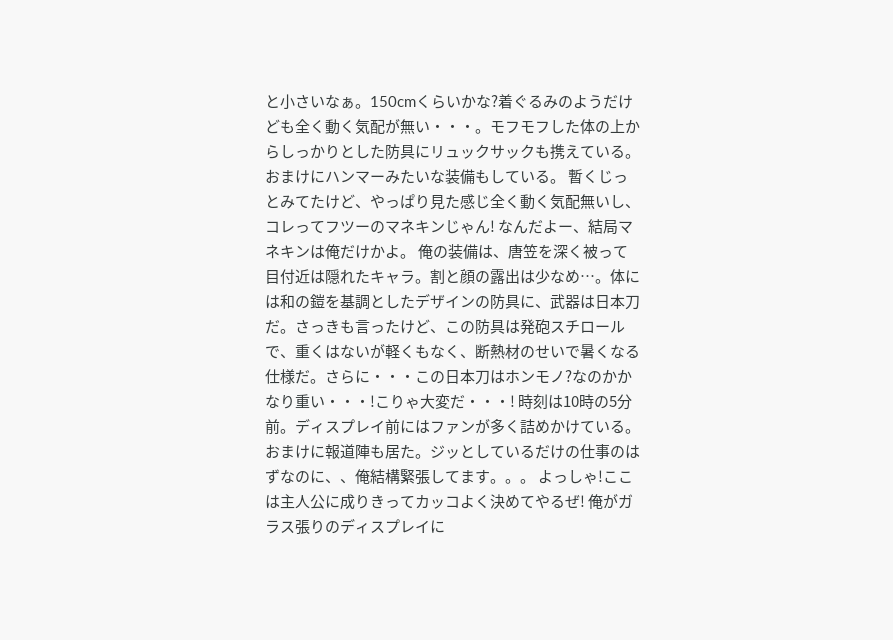と小さいなぁ。150cmくらいかな?着ぐるみのようだけども全く動く気配が無い・・・。モフモフした体の上からしっかりとした防具にリュックサックも携えている。おまけにハンマーみたいな装備もしている。 暫くじっとみてたけど、やっぱり見た感じ全く動く気配無いし、コレってフツーのマネキンじゃん! なんだよー、結局マネキンは俺だけかよ。 俺の装備は、唐笠を深く被って目付近は隠れたキャラ。割と顔の露出は少なめ…。体には和の鎧を基調としたデザインの防具に、武器は日本刀だ。さっきも言ったけど、この防具は発砲スチロールで、重くはないが軽くもなく、断熱材のせいで暑くなる仕様だ。さらに・・・この日本刀はホンモノ?なのかかなり重い・・・!こりゃ大変だ・・・! 時刻は10時の5分前。ディスプレイ前にはファンが多く詰めかけている。おまけに報道陣も居た。ジッとしているだけの仕事のはずなのに、、俺結構緊張してます。。。 よっしゃ!ここは主人公に成りきってカッコよく決めてやるぜ! 俺がガラス張りのディスプレイに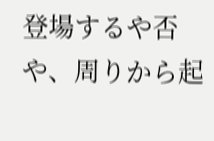登場するや否や、周りから起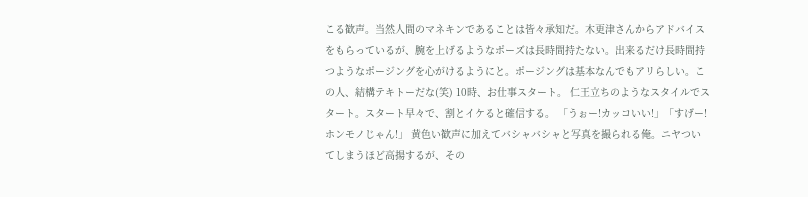こる歓声。当然人間のマネキンであることは皆々承知だ。木更津さんからアドバイスをもらっているが、腕を上げるようなポーズは長時間持たない。出来るだけ長時間持つようなポージングを心がけるようにと。ポージングは基本なんでもアリらしい。この人、結構テキトーだな(笑) 10時、お仕事スタート。 仁王立ちのようなスタイルでスタート。スタート早々で、割とイケると確信する。 「うぉー!カッコいい!」「すげー!ホンモノじゃん!」 黄色い歓声に加えてバシャバシャと写真を撮られる俺。ニヤついてしまうほど高揚するが、その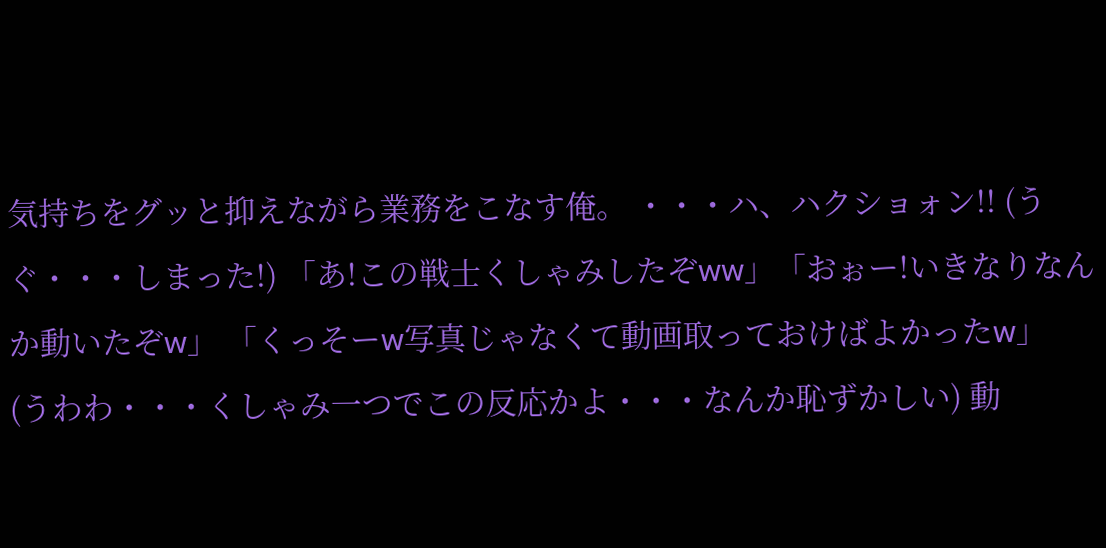気持ちをグッと抑えながら業務をこなす俺。 ・・・ハ、ハクショォン!! (うぐ・・・しまった!) 「あ!この戦士くしゃみしたぞww」「おぉー!いきなりなんか動いたぞw」 「くっそーw写真じゃなくて動画取っておけばよかったw」 (うわわ・・・くしゃみ一つでこの反応かよ・・・なんか恥ずかしい) 動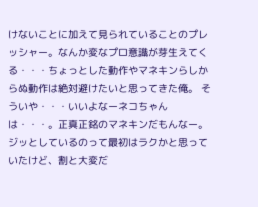けないことに加えて見られていることのプレッシャー。なんか変なプロ意識が芽生えてくる・・・ちょっとした動作やマネキンらしからぬ動作は絶対避けたいと思ってきた俺。 そういや・・・いいよなーネコちゃんは・・・。正真正銘のマネキンだもんなー。 ジッとしているのって最初はラクかと思っていたけど、割と大変だ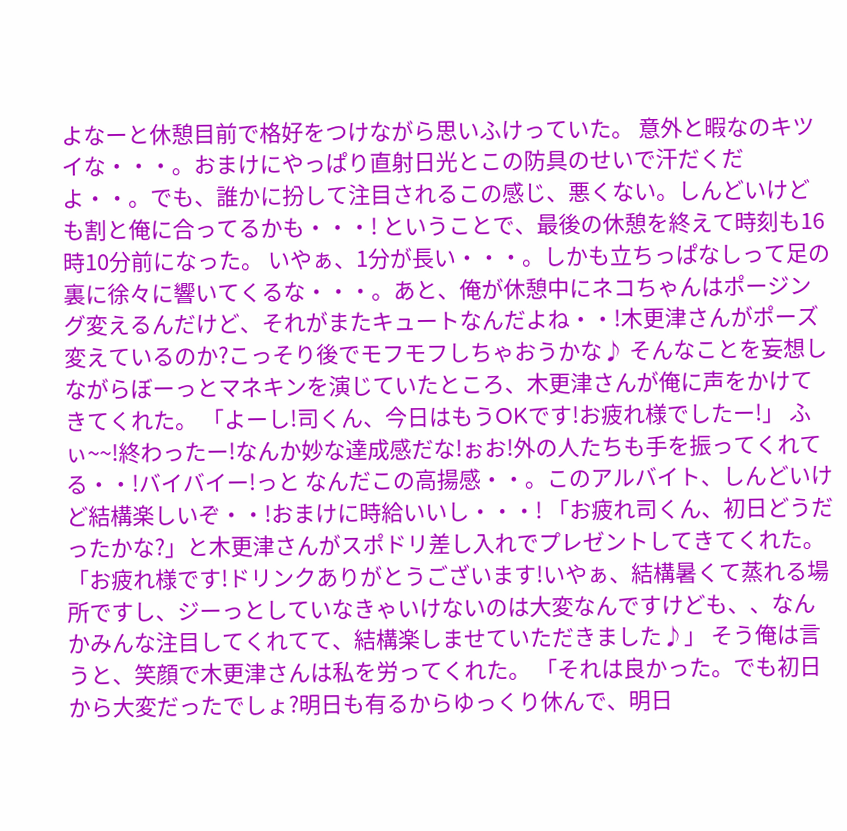よなーと休憩目前で格好をつけながら思いふけっていた。 意外と暇なのキツイな・・・。おまけにやっぱり直射日光とこの防具のせいで汗だくだよ・・。でも、誰かに扮して注目されるこの感じ、悪くない。しんどいけども割と俺に合ってるかも・・・! ということで、最後の休憩を終えて時刻も16時10分前になった。 いやぁ、1分が長い・・・。しかも立ちっぱなしって足の裏に徐々に響いてくるな・・・。あと、俺が休憩中にネコちゃんはポージング変えるんだけど、それがまたキュートなんだよね・・!木更津さんがポーズ変えているのか?こっそり後でモフモフしちゃおうかな♪ そんなことを妄想しながらぼーっとマネキンを演じていたところ、木更津さんが俺に声をかけてきてくれた。 「よーし!司くん、今日はもうOKです!お疲れ様でしたー!」 ふぃ~~!終わったー!なんか妙な達成感だな!ぉお!外の人たちも手を振ってくれてる・・!バイバイー!っと なんだこの高揚感・・。このアルバイト、しんどいけど結構楽しいぞ・・!おまけに時給いいし・・・! 「お疲れ司くん、初日どうだったかな?」と木更津さんがスポドリ差し入れでプレゼントしてきてくれた。 「お疲れ様です!ドリンクありがとうございます!いやぁ、結構暑くて蒸れる場所ですし、ジーっとしていなきゃいけないのは大変なんですけども、、なんかみんな注目してくれてて、結構楽しませていただきました♪」 そう俺は言うと、笑顔で木更津さんは私を労ってくれた。 「それは良かった。でも初日から大変だったでしょ?明日も有るからゆっくり休んで、明日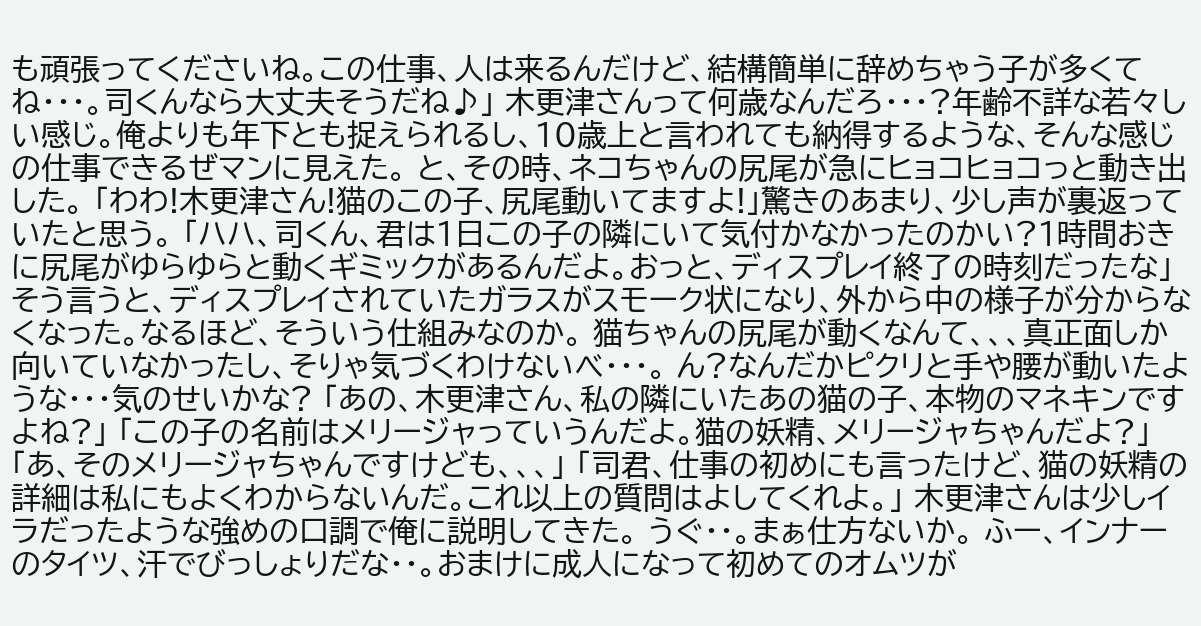も頑張ってくださいね。この仕事、人は来るんだけど、結構簡単に辞めちゃう子が多くてね・・・。司くんなら大丈夫そうだね♪」 木更津さんって何歳なんだろ・・・?年齢不詳な若々しい感じ。俺よりも年下とも捉えられるし、10歳上と言われても納得するような、そんな感じの仕事できるぜマンに見えた。 と、その時、ネコちゃんの尻尾が急にヒョコヒョコっと動き出した。 「わわ!木更津さん!猫のこの子、尻尾動いてますよ!」驚きのあまり、少し声が裏返っていたと思う。 「ハハ、司くん、君は1日この子の隣にいて気付かなかったのかい?1時間おきに尻尾がゆらゆらと動くギミックがあるんだよ。おっと、ディスプレイ終了の時刻だったな」 そう言うと、ディスプレイされていたガラスがスモーク状になり、外から中の様子が分からなくなった。なるほど、そういう仕組みなのか。 猫ちゃんの尻尾が動くなんて、、、真正面しか向いていなかったし、そりゃ気づくわけないべ・・・。 ん?なんだかピクリと手や腰が動いたような・・・気のせいかな? 「あの、木更津さん、私の隣にいたあの猫の子、本物のマネキンですよね?」 「この子の名前はメリージャっていうんだよ。猫の妖精、メリージャちゃんだよ?」 「あ、そのメリージャちゃんですけども、、、」 「司君、仕事の初めにも言ったけど、猫の妖精の詳細は私にもよくわからないんだ。これ以上の質問はよしてくれよ。」 木更津さんは少しイラだったような強めの口調で俺に説明してきた。 うぐ・・。まぁ仕方ないか。 ふー、インナーのタイツ、汗でびっしょりだな・・。おまけに成人になって初めてのオムツが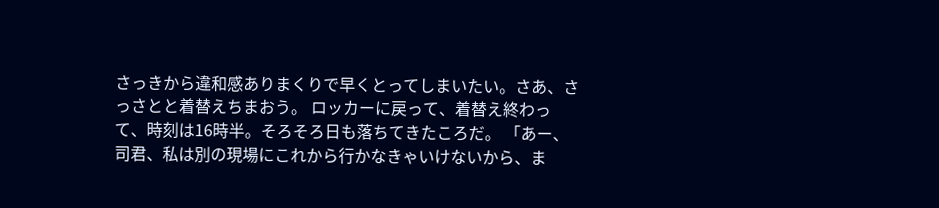さっきから違和感ありまくりで早くとってしまいたい。さあ、さっさとと着替えちまおう。 ロッカーに戻って、着替え終わって、時刻は16時半。そろそろ日も落ちてきたころだ。 「あー、司君、私は別の現場にこれから行かなきゃいけないから、ま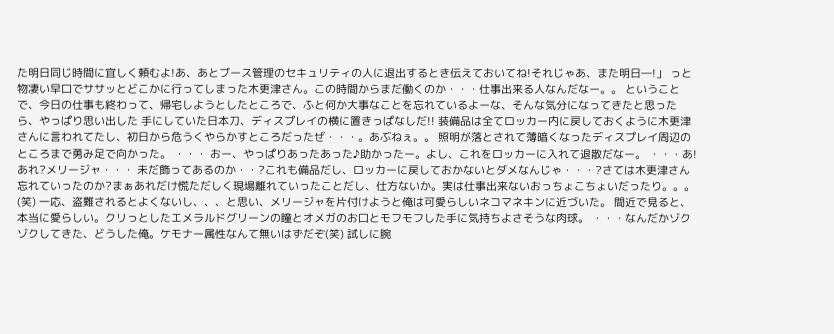た明日同じ時間に宜しく頼むよ!あ、あとブース管理のセキュリティの人に退出するとき伝えておいてね!それじゃあ、また明日―!」 っと物凄い早口でササッとどこかに行ってしまった木更津さん。この時間からまだ働くのか・・・仕事出来る人なんだなー。。 ということで、今日の仕事も終わって、帰宅しようとしたところで、ふと何か大事なことを忘れているよーな、そんな気分になってきたと思ったら、やっぱり思い出した 手にしていた日本刀、ディスプレイの横に置きっぱなしだ!! 装備品は全てロッカー内に戻しておくように木更津さんに言われてたし、初日から危うくやらかすところだったぜ・・・。あぶねぇ。。 照明が落とされて薄暗くなったディスプレイ周辺のところまで勇み足で向かった。 ・・・ おー、やっぱりあったあった♪助かったー。よし、これをロッカーに入れて退散だなー。 ・・・あ!あれ?メリージャ・・・ 未だ飾ってあるのか・・?これも備品だし、ロッカーに戻しておかないとダメなんじゃ・・・?さては木更津さん忘れていったのか?まぁあれだけ慌ただしく現場離れていったことだし、仕方ないか。実は仕事出来ないおっちょこちょいだったり。。。(笑) 一応、盗難されるとよくないし、、、と思い、メリージャを片付けようと俺は可愛らしいネコマネキンに近づいた。 間近で見ると、本当に愛らしい。クリっとしたエメラルドグリーンの瞳とオメガのお口とモフモフした手に気持ちよさそうな肉球。 ・・・なんだかゾクゾクしてきた、どうした俺。ケモナー属性なんて無いはずだぞ(笑) 試しに腕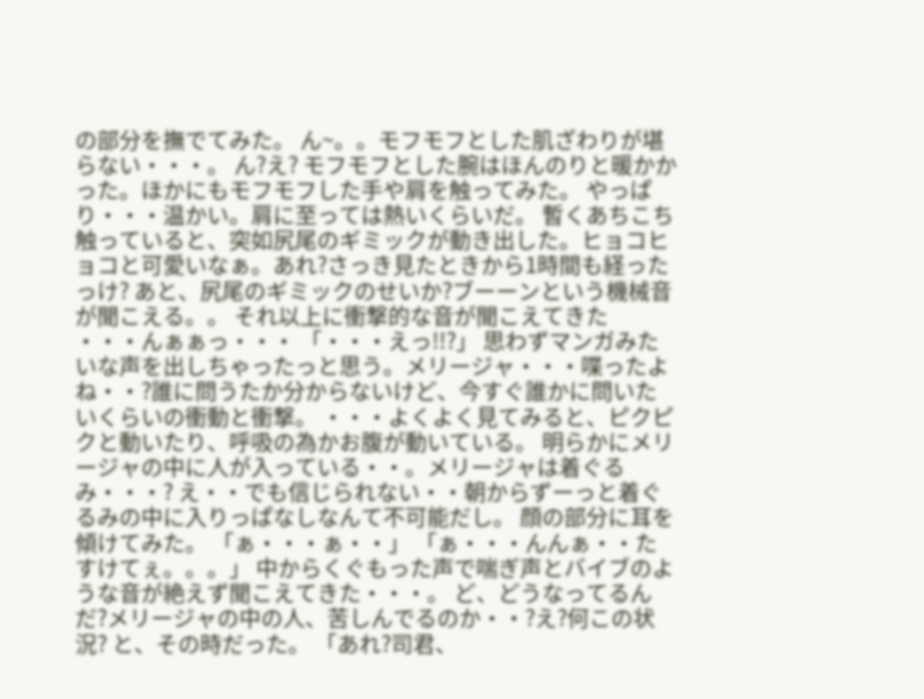の部分を撫でてみた。 ん~。。モフモフとした肌ざわりが堪らない・・・。 ん?え? モフモフとした腕はほんのりと暖かかった。ほかにもモフモフした手や肩を触ってみた。 やっぱり・・・温かい。肩に至っては熱いくらいだ。 暫くあちこち触っていると、突如尻尾のギミックが動き出した。ヒョコヒョコと可愛いなぁ。あれ?さっき見たときから1時間も経ったっけ? あと、尻尾のギミックのせいか?ブーーンという機械音が聞こえる。。 それ以上に衝撃的な音が聞こえてきた ・・・んぁぁっ・・・ 「・・・えっ!!?」 思わずマンガみたいな声を出しちゃったっと思う。メリージャ・・・喋ったよね・・?誰に問うたか分からないけど、今すぐ誰かに問いたいくらいの衝動と衝撃。 ・・・よくよく見てみると、ピクピクと動いたり、呼吸の為かお腹が動いている。 明らかにメリージャの中に人が入っている・・。メリージャは着ぐるみ・・・? え・・でも信じられない・・朝からずーっと着ぐるみの中に入りっぱなしなんて不可能だし。 顔の部分に耳を傾けてみた。 「ぁ・・・ぁ・・」 「ぁ・・・んんぁ・・たすけてぇ。。。」 中からくぐもった声で喘ぎ声とバイブのような音が絶えず聞こえてきた・・・。 ど、どうなってるんだ?メリージャの中の人、苦しんでるのか・・?え?何この状況? と、その時だった。 「あれ?司君、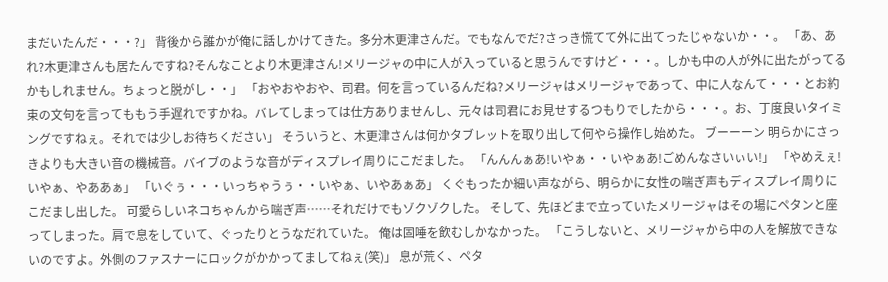まだいたんだ・・・?」 背後から誰かが俺に話しかけてきた。多分木更津さんだ。でもなんでだ?さっき慌てて外に出てったじゃないか・・。 「あ、あれ?木更津さんも居たんですね?そんなことより木更津さん!メリージャの中に人が入っていると思うんですけど・・・。しかも中の人が外に出たがってるかもしれません。ちょっと脱がし・・」 「おやおやおや、司君。何を言っているんだね?メリージャはメリージャであって、中に人なんて・・・とお約束の文句を言ってももう手遅れですかね。バレてしまっては仕方ありませんし、元々は司君にお見せするつもりでしたから・・・。お、丁度良いタイミングですねぇ。それでは少しお待ちください」 そういうと、木更津さんは何かタブレットを取り出して何やら操作し始めた。 ブーーーン 明らかにさっきよりも大きい音の機械音。バイブのような音がディスプレイ周りにこだました。 「んんんぁあ!いやぁ・・いやぁあ!ごめんなさいぃい!」 「やめえぇ!いやぁ、やああぁ」 「いぐぅ・・・いっちゃうぅ・・いやぁ、いやあぁあ」 くぐもったか細い声ながら、明らかに女性の喘ぎ声もディスプレイ周りにこだまし出した。 可愛らしいネコちゃんから喘ぎ声……それだけでもゾクゾクした。 そして、先ほどまで立っていたメリージャはその場にペタンと座ってしまった。肩で息をしていて、ぐったりとうなだれていた。 俺は固唾を飲むしかなかった。 「こうしないと、メリージャから中の人を解放できないのですよ。外側のファスナーにロックがかかってましてねぇ(笑)」 息が荒く、ペタ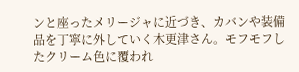ンと座ったメリージャに近づき、カバンや装備品を丁寧に外していく木更津さん。モフモフしたクリーム色に覆われ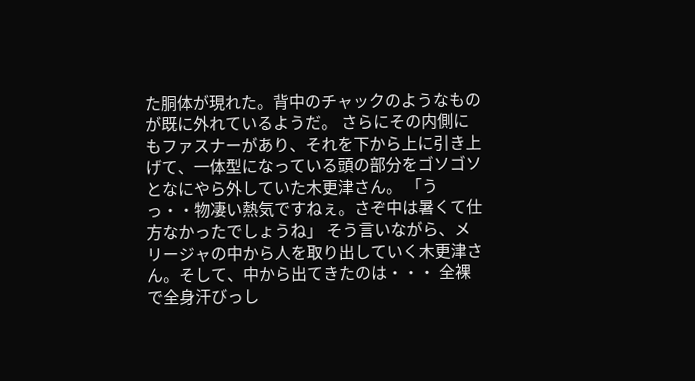た胴体が現れた。背中のチャックのようなものが既に外れているようだ。 さらにその内側にもファスナーがあり、それを下から上に引き上げて、一体型になっている頭の部分をゴソゴソとなにやら外していた木更津さん。 「うっ・・物凄い熱気ですねぇ。さぞ中は暑くて仕方なかったでしょうね」 そう言いながら、メリージャの中から人を取り出していく木更津さん。そして、中から出てきたのは・・・ 全裸で全身汗びっし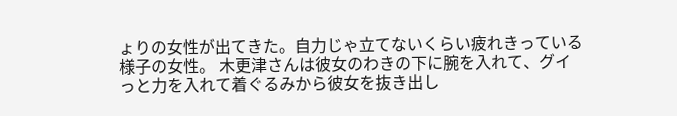ょりの女性が出てきた。自力じゃ立てないくらい疲れきっている様子の女性。 木更津さんは彼女のわきの下に腕を入れて、グイっと力を入れて着ぐるみから彼女を抜き出し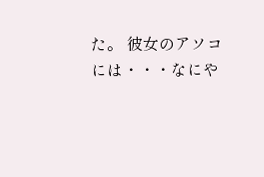た。 彼女のアソコには・・・なにや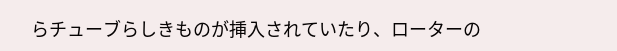らチューブらしきものが挿入されていたり、ローターの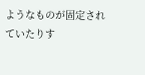ようなものが固定されていたりす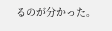るのが分かった。